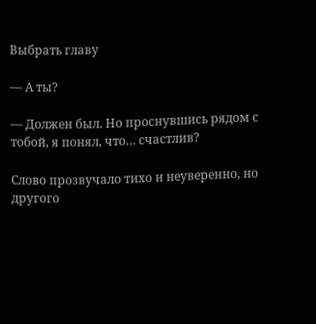Выбрать главу

— А ты?

— Должен был. Но проснувшись рядом с тобой, я понял, что… счастлив?

Слово прозвучало тихо и неуверенно, но другого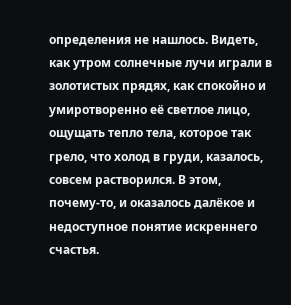определения не нашлось. Видеть, как утром солнечные лучи играли в золотистых прядях, как спокойно и умиротворенно её светлое лицо, ощущать тепло тела, которое так грело, что холод в груди, казалось, совсем растворился. В этом, почему-то, и оказалось далёкое и недоступное понятие искреннего счастья.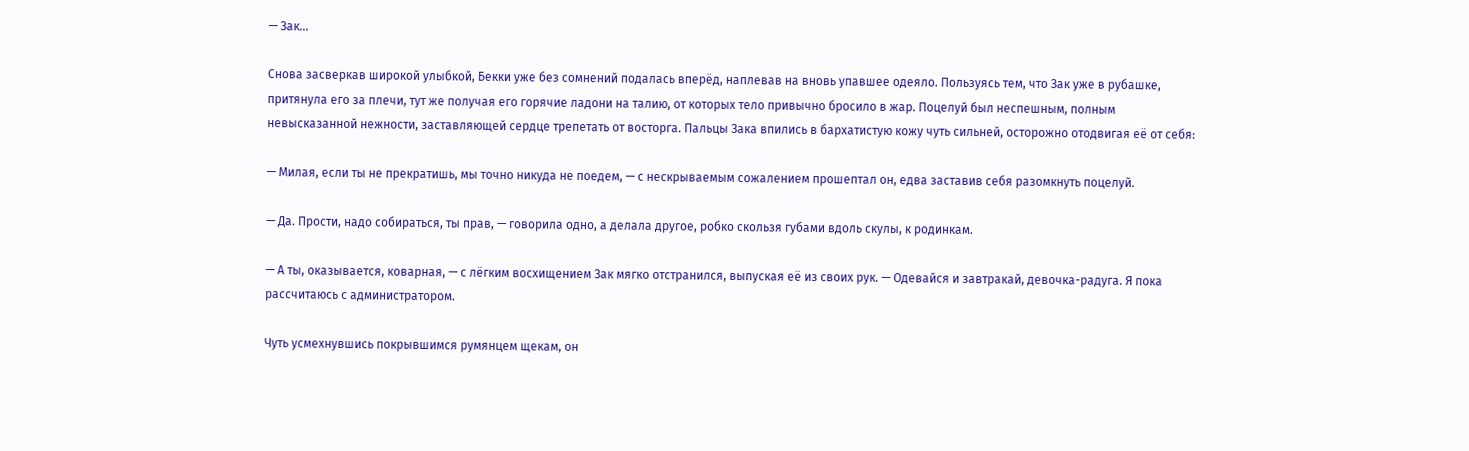— Зак…

Снова засверкав широкой улыбкой, Бекки уже без сомнений подалась вперёд, наплевав на вновь упавшее одеяло. Пользуясь тем, что Зак уже в рубашке, притянула его за плечи, тут же получая его горячие ладони на талию, от которых тело привычно бросило в жар. Поцелуй был неспешным, полным невысказанной нежности, заставляющей сердце трепетать от восторга. Пальцы Зака впились в бархатистую кожу чуть сильней, осторожно отодвигая её от себя:

— Милая, если ты не прекратишь, мы точно никуда не поедем, — с нескрываемым сожалением прошептал он, едва заставив себя разомкнуть поцелуй.

— Да. Прости, надо собираться, ты прав, — говорила одно, а делала другое, робко скользя губами вдоль скулы, к родинкам.

— А ты, оказывается, коварная, — с лёгким восхищением Зак мягко отстранился, выпуская её из своих рук. — Одевайся и завтракай, девочка-радуга. Я пока рассчитаюсь с администратором.

Чуть усмехнувшись покрывшимся румянцем щекам, он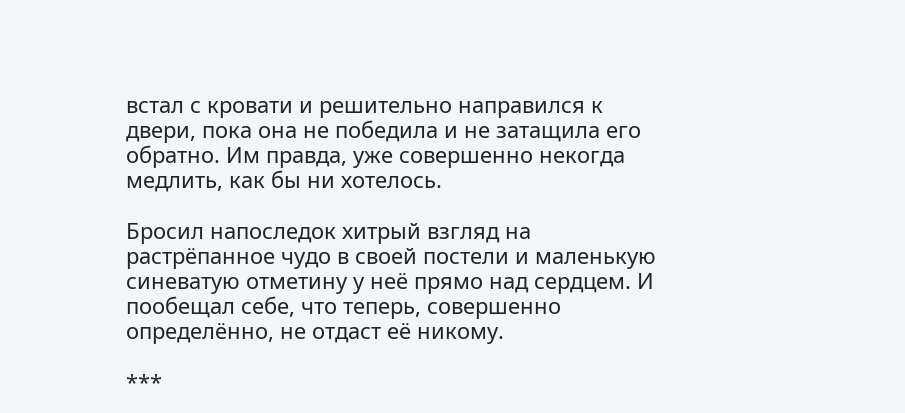встал с кровати и решительно направился к двери, пока она не победила и не затащила его обратно. Им правда, уже совершенно некогда медлить, как бы ни хотелось.

Бросил напоследок хитрый взгляд на растрёпанное чудо в своей постели и маленькую синеватую отметину у неё прямо над сердцем. И пообещал себе, что теперь, совершенно определённо, не отдаст её никому.

***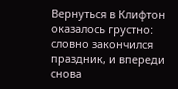Вернуться в Клифтон оказалось грустно: словно закончился праздник, и впереди снова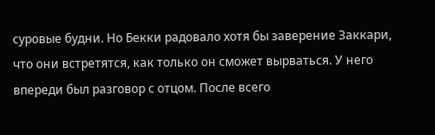суровые будни. Но Бекки радовало хотя бы заверение Заккари, что они встретятся, как только он сможет вырваться. У него впереди был разговор с отцом. После всего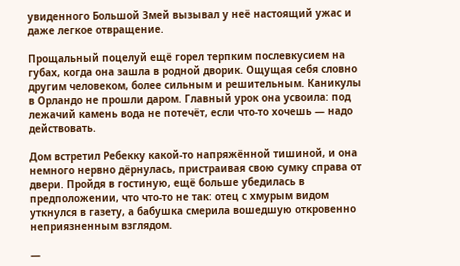увиденного Большой Змей вызывал у неё настоящий ужас и даже легкое отвращение.

Прощальный поцелуй ещё горел терпким послевкусием на губах, когда она зашла в родной дворик. Ощущая себя словно другим человеком, более сильным и решительным. Каникулы в Орландо не прошли даром. Главный урок она усвоила: под лежачий камень вода не потечёт, если что-то хочешь — надо действовать.

Дом встретил Ребекку какой-то напряжённой тишиной, и она немного нервно дёрнулась, пристраивая свою сумку справа от двери. Пройдя в гостиную, ещё больше убедилась в предположении, что что-то не так: отец с хмурым видом уткнулся в газету, а бабушка смерила вошедшую откровенно неприязненным взглядом.

—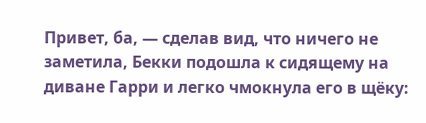Привет, ба, — сделав вид, что ничего не заметила, Бекки подошла к сидящему на диване Гарри и легко чмокнула его в щёку: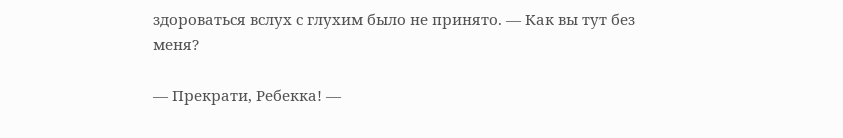здороваться вслух с глухим было не принято. — Как вы тут без меня?

— Прекрати, Ребекка! —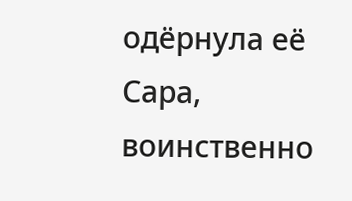одёрнула её Сара, воинственно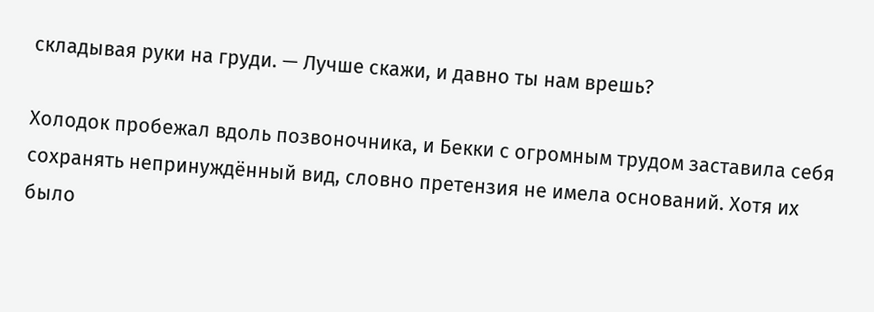складывая руки на груди. — Лучше скажи, и давно ты нам врешь?

Холодок пробежал вдоль позвоночника, и Бекки с огромным трудом заставила себя сохранять непринуждённый вид, словно претензия не имела оснований. Хотя их было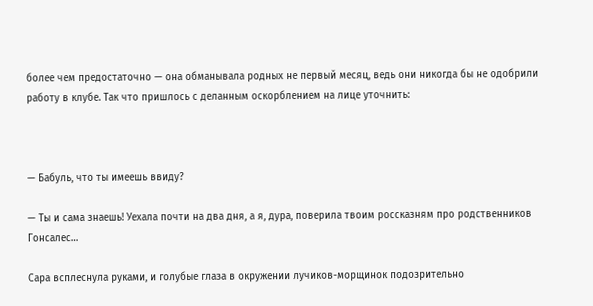более чем предостаточно — она обманывала родных не первый месяц, ведь они никогда бы не одобрили работу в клубе. Так что пришлось с деланным оскорблением на лице уточнить:



— Бабуль, что ты имеешь ввиду?

— Ты и сама знаешь! Уехала почти на два дня, а я, дура, поверила твоим россказням про родственников Гонсалес…

Сара всплеснула руками, и голубые глаза в окружении лучиков-морщинок подозрительно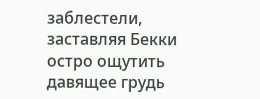заблестели, заставляя Бекки остро ощутить давящее грудь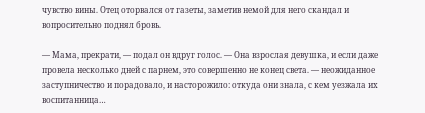чувство вины. Отец оторвался от газеты, заметив немой для него скандал и вопросительно поднял бровь.

— Мама, прекрати, — подал он вдруг голос. — Она взрослая девушка, и если даже провела несколько дней с парнем, это совершенно не конец света. — неожиданное заступничество и порадовало, и насторожило: откуда они знала, с кем уезжала их воспитанница…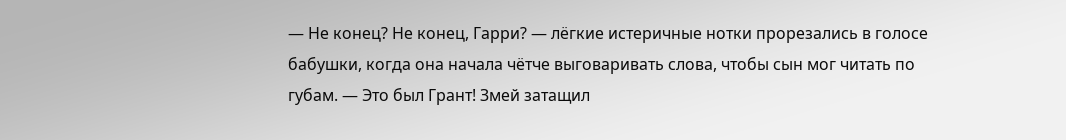— Не конец? Не конец, Гарри? — лёгкие истеричные нотки прорезались в голосе бабушки, когда она начала чётче выговаривать слова, чтобы сын мог читать по губам. — Это был Грант! Змей затащил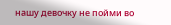нашу девочку не пойми во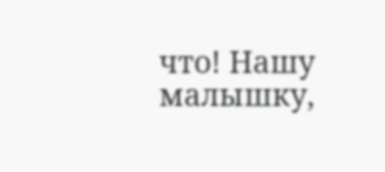что! Нашу малышку,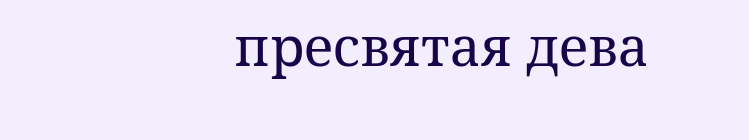пресвятая дева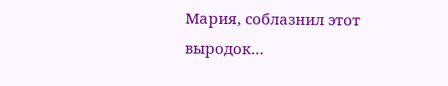Мария, соблазнил этот выродок…